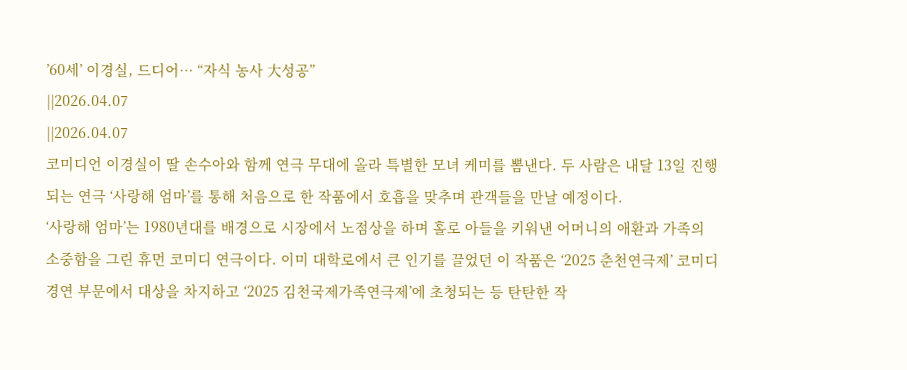’60세’ 이경실, 드디어… “자식 농사 大성공”
||2026.04.07
||2026.04.07
코미디언 이경실이 딸 손수아와 함께 연극 무대에 올라 특별한 모녀 케미를 뽐낸다. 두 사람은 내달 13일 진행되는 연극 ‘사랑해 엄마’를 통해 처음으로 한 작품에서 호흡을 맞추며 관객들을 만날 예정이다.
‘사랑해 엄마’는 1980년대를 배경으로 시장에서 노점상을 하며 홀로 아들을 키워낸 어머니의 애환과 가족의 소중함을 그린 휴먼 코미디 연극이다. 이미 대학로에서 큰 인기를 끌었던 이 작품은 ‘2025 춘천연극제’ 코미디 경연 부문에서 대상을 차지하고 ‘2025 김천국제가족연극제’에 초청되는 등 탄탄한 작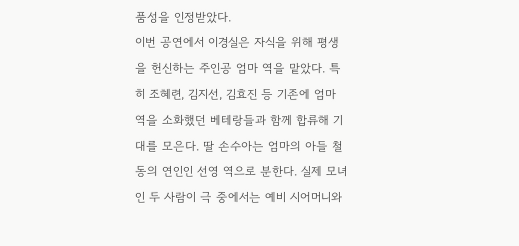품성을 인정받았다.
이번 공연에서 이경실은 자식을 위해 평생을 헌신하는 주인공 엄마 역을 맡았다. 특히 조혜련, 김지선, 김효진 등 기존에 엄마 역을 소화했던 베테랑들과 함께 합류해 기대를 모은다. 딸 손수아는 엄마의 아들 철동의 연인인 선영 역으로 분한다. 실제 모녀인 두 사람이 극 중에서는 예비 시어머니와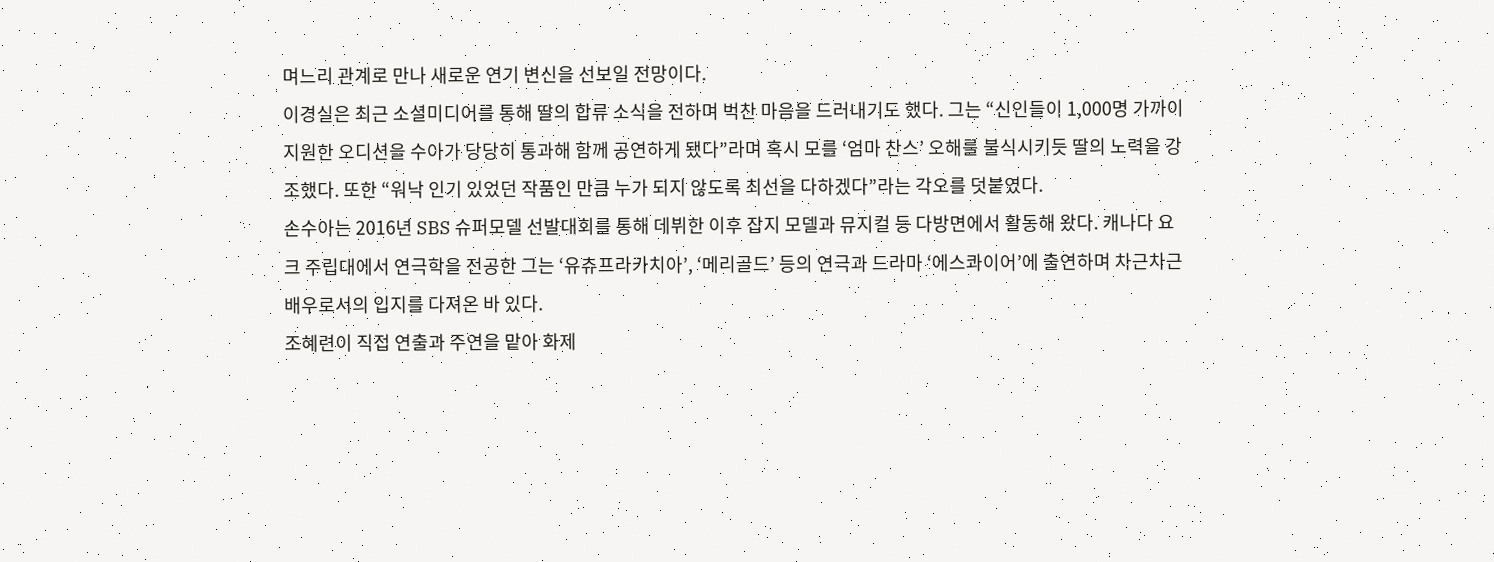며느리 관계로 만나 새로운 연기 변신을 선보일 전망이다.
이경실은 최근 소셜미디어를 통해 딸의 합류 소식을 전하며 벅찬 마음을 드러내기도 했다. 그는 “신인들이 1,000명 가까이 지원한 오디션을 수아가 당당히 통과해 함께 공연하게 됐다”라며 혹시 모를 ‘엄마 찬스’ 오해를 불식시키듯 딸의 노력을 강조했다. 또한 “워낙 인기 있었던 작품인 만큼 누가 되지 않도록 최선을 다하겠다”라는 각오를 덧붙였다.
손수아는 2016년 SBS 슈퍼모델 선발대회를 통해 데뷔한 이후 잡지 모델과 뮤지컬 등 다방면에서 활동해 왔다. 캐나다 요크 주립대에서 연극학을 전공한 그는 ‘유츄프라카치아’, ‘메리골드’ 등의 연극과 드라마 ‘에스콰이어’에 출연하며 차근차근 배우로서의 입지를 다져온 바 있다.
조혜련이 직접 연출과 주연을 맡아 화제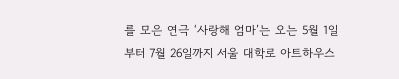를 모은 연극 ‘사랑해 엄마’는 오는 5월 1일부터 7월 26일까지 서울 대학로 아트하우스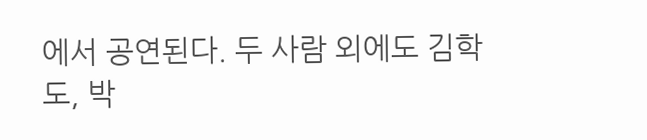에서 공연된다. 두 사람 외에도 김학도, 박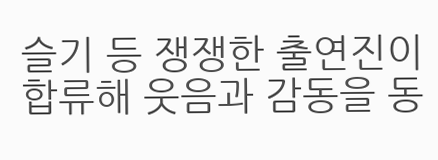슬기 등 쟁쟁한 출연진이 합류해 웃음과 감동을 동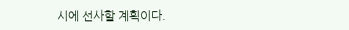시에 선사할 계획이다.